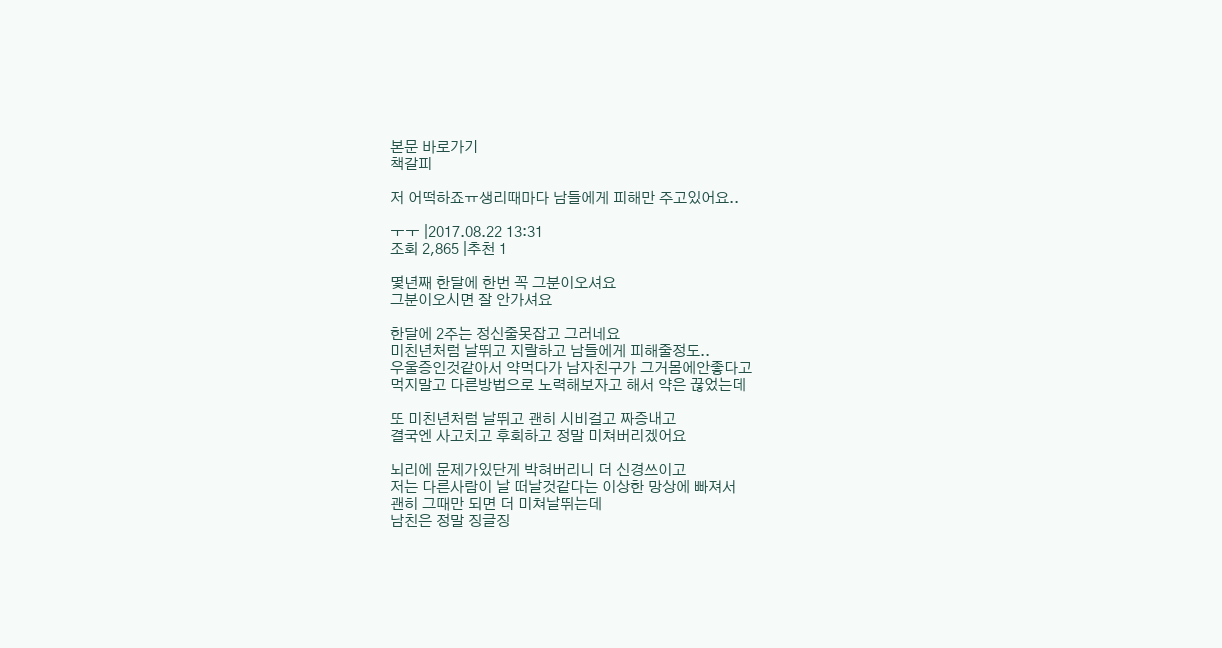본문 바로가기
책갈피

저 어떡하죠ㅠ생리때마다 남들에게 피해만 주고있어요..

ㅜㅜ |2017.08.22 13:31
조회 2,865 |추천 1

몇년째 한달에 한번 꼭 그분이오셔요
그분이오시면 잘 안가셔요

한달에 2주는 정신줄못잡고 그러네요
미친년처럼 날뛰고 지랄하고 남들에게 피해줄정도..
우울증인것같아서 약먹다가 남자친구가 그거몸에안좋다고
먹지말고 다른방법으로 노력해보자고 해서 약은 끊었는데

또 미친년처럼 날뛰고 괜히 시비걸고 짜증내고
결국엔 사고치고 후회하고 정말 미쳐버리겠어요

뇌리에 문제가있단게 박혀버리니 더 신경쓰이고
저는 다른사람이 날 떠날것같다는 이상한 망상에 빠져서
괜히 그때만 되면 더 미쳐날뛰는데
남친은 정말 징글징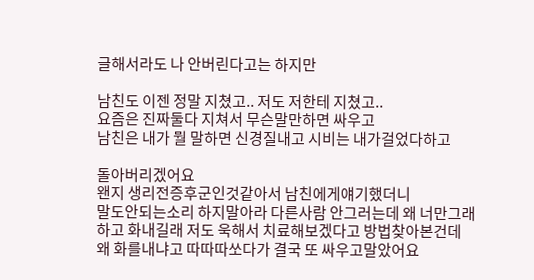글해서라도 나 안버린다고는 하지만

남친도 이젠 정말 지쳤고.. 저도 저한테 지쳤고..
요즘은 진짜둘다 지쳐서 무슨말만하면 싸우고
남친은 내가 뭘 말하면 신경질내고 시비는 내가걸었다하고

돌아버리겠어요
왠지 생리전증후군인것같아서 남친에게얘기했더니
말도안되는소리 하지말아라 다른사람 안그러는데 왜 너만그래
하고 화내길래 저도 욱해서 치료해보겠다고 방법찾아본건데
왜 화를내냐고 따따따쏘다가 결국 또 싸우고말았어요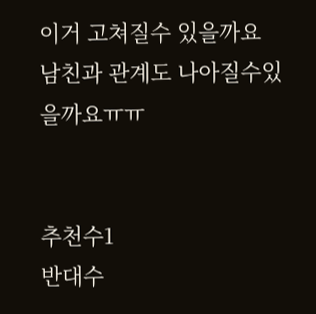이거 고쳐질수 있을까요
남친과 관계도 나아질수있을까요ㅠㅠ


추천수1
반대수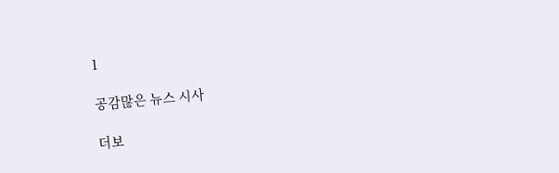1

공감많은 뉴스 시사

더보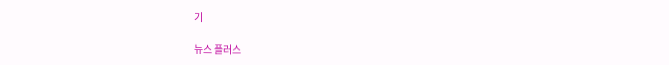기

뉴스 플러스